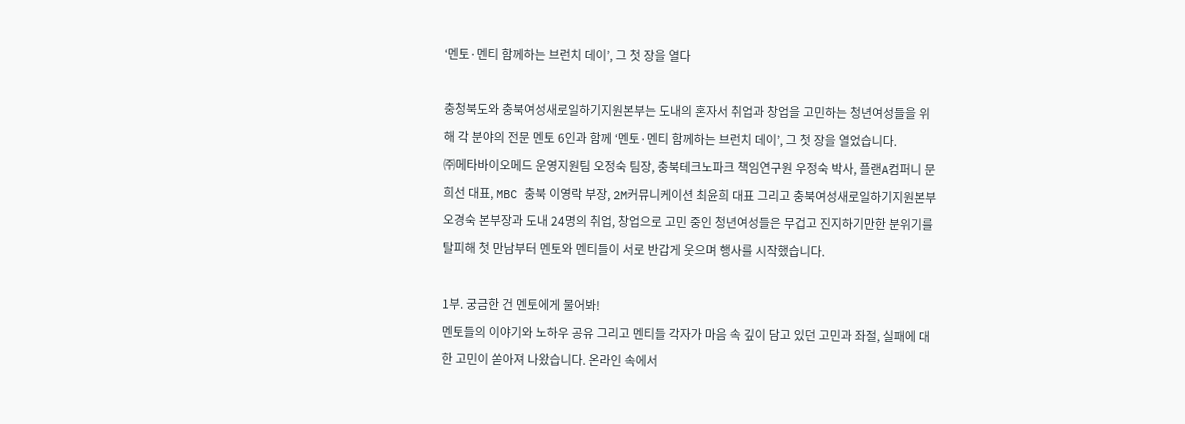‘멘토·멘티 함께하는 브런치 데이’, 그 첫 장을 열다

충청북도와 충북여성새로일하기지원본부는 도내의 혼자서 취업과 창업을 고민하는 청년여성들을 위해 각 분야의 전문 멘토 6인과 함께 ‘멘토·멘티 함께하는 브런치 데이’, 그 첫 장을 열었습니다.
㈜메타바이오메드 운영지원팀 오정숙 팀장, 충북테크노파크 책임연구원 우정숙 박사, 플랜A컴퍼니 문희선 대표, MBC 충북 이영락 부장, 2M커뮤니케이션 최윤희 대표 그리고 충북여성새로일하기지원본부 오경숙 본부장과 도내 24명의 취업, 창업으로 고민 중인 청년여성들은 무겁고 진지하기만한 분위기를 탈피해 첫 만남부터 멘토와 멘티들이 서로 반갑게 웃으며 행사를 시작했습니다.

1부. 궁금한 건 멘토에게 물어봐!
멘토들의 이야기와 노하우 공유 그리고 멘티들 각자가 마음 속 깊이 담고 있던 고민과 좌절, 실패에 대한 고민이 쏟아져 나왔습니다. 온라인 속에서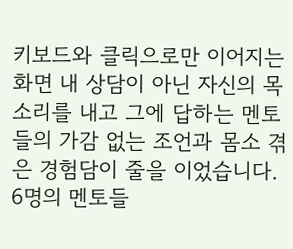키보드와 클릭으로만 이어지는 화면 내 상담이 아닌 자신의 목소리를 내고 그에 답하는 멘토들의 가감 없는 조언과 몸소 겪은 경험담이 줄을 이었습니다. 6명의 멘토들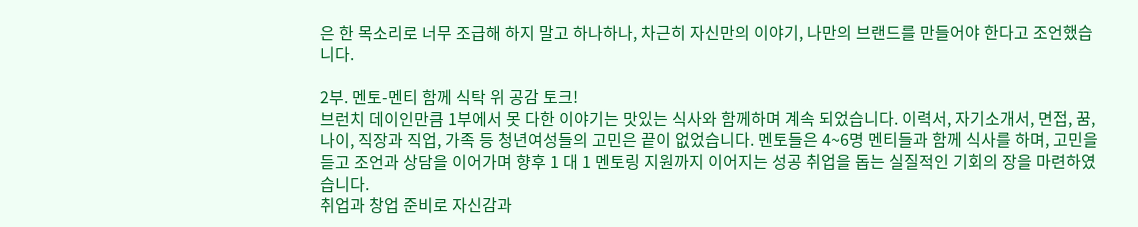은 한 목소리로 너무 조급해 하지 말고 하나하나, 차근히 자신만의 이야기, 나만의 브랜드를 만들어야 한다고 조언했습니다.

2부. 멘토-멘티 함께 식탁 위 공감 토크!
브런치 데이인만큼 1부에서 못 다한 이야기는 맛있는 식사와 함께하며 계속 되었습니다. 이력서, 자기소개서, 면접, 꿈, 나이, 직장과 직업, 가족 등 청년여성들의 고민은 끝이 없었습니다. 멘토들은 4~6명 멘티들과 함께 식사를 하며, 고민을 듣고 조언과 상담을 이어가며 향후 1 대 1 멘토링 지원까지 이어지는 성공 취업을 돕는 실질적인 기회의 장을 마련하였습니다.
취업과 창업 준비로 자신감과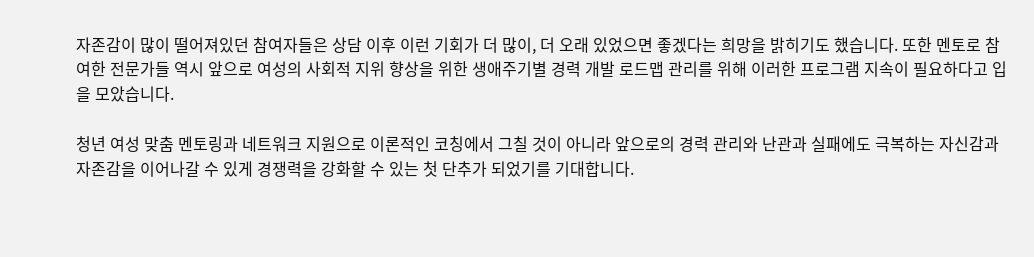자존감이 많이 떨어져있던 참여자들은 상담 이후 이런 기회가 더 많이, 더 오래 있었으면 좋겠다는 희망을 밝히기도 했습니다. 또한 멘토로 참여한 전문가들 역시 앞으로 여성의 사회적 지위 향상을 위한 생애주기별 경력 개발 로드맵 관리를 위해 이러한 프로그램 지속이 필요하다고 입을 모았습니다.

청년 여성 맞춤 멘토링과 네트워크 지원으로 이론적인 코칭에서 그칠 것이 아니라 앞으로의 경력 관리와 난관과 실패에도 극복하는 자신감과 자존감을 이어나갈 수 있게 경쟁력을 강화할 수 있는 첫 단추가 되었기를 기대합니다.